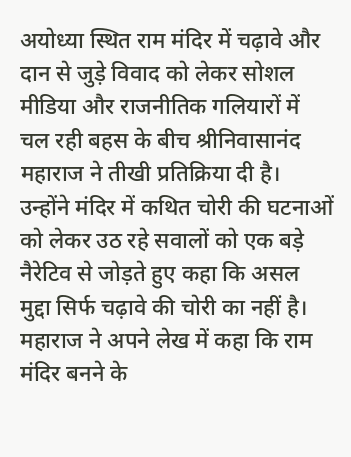अयोध्या स्थित राम मंदिर में चढ़ावे और दान से जुड़े विवाद को लेकर सोशल मीडिया और राजनीतिक गलियारों में चल रही बहस के बीच श्रीनिवासानंद महाराज ने तीखी प्रतिक्रिया दी है। उन्होंने मंदिर में कथित चोरी की घटनाओं को लेकर उठ रहे सवालों को एक बड़े नैरेटिव से जोड़ते हुए कहा कि असल मुद्दा सिर्फ चढ़ावे की चोरी का नहीं है।
महाराज ने अपने लेख में कहा कि राम मंदिर बनने के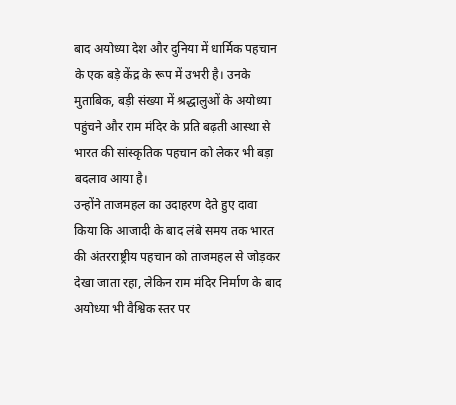बाद अयोध्या देश और दुनिया में धार्मिक पहचान के एक बड़े केंद्र के रूप में उभरी है। उनके मुताबिक, बड़ी संख्या में श्रद्धालुओं के अयोध्या पहुंचने और राम मंदिर के प्रति बढ़ती आस्था से भारत की सांस्कृतिक पहचान को लेकर भी बड़ा बदलाव आया है।
उन्होंने ताजमहल का उदाहरण देते हुए दावा किया कि आजादी के बाद लंबे समय तक भारत की अंतरराष्ट्रीय पहचान को ताजमहल से जोड़कर देखा जाता रहा, लेकिन राम मंदिर निर्माण के बाद अयोध्या भी वैश्विक स्तर पर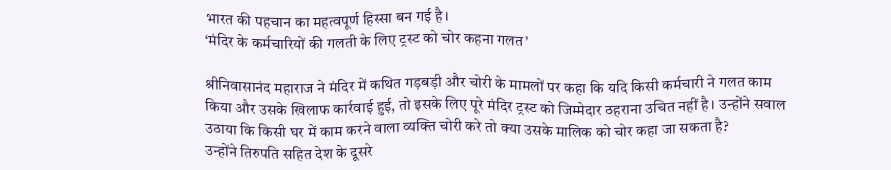भारत की पहचान का महत्वपूर्ण हिस्सा बन गई है।
‘मंदिर के कर्मचारियों की गलती के लिए ट्रस्ट को चोर कहना गलत’

श्रीनिवासानंद महाराज ने मंदिर में कथित गड़बड़ी और चोरी के मामलों पर कहा कि यदि किसी कर्मचारी ने गलत काम किया और उसके खिलाफ कार्रवाई हुई, तो इसके लिए पूरे मंदिर ट्रस्ट को जिम्मेदार ठहराना उचित नहीं है। उन्होंने सवाल उठाया कि किसी घर में काम करने वाला व्यक्ति चोरी करे तो क्या उसके मालिक को चोर कहा जा सकता है?
उन्होंने तिरुपति सहित देश के दूसरे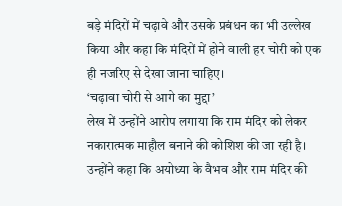बड़े मंदिरों में चढ़ावे और उसके प्रबंधन का भी उल्लेख किया और कहा कि मंदिरों में होने वाली हर चोरी को एक ही नजरिए से देखा जाना चाहिए।
‘चढ़ावा चोरी से आगे का मुद्दा’
लेख में उन्होंने आरोप लगाया कि राम मंदिर को लेकर नकारात्मक माहौल बनाने की कोशिश की जा रही है। उन्होंने कहा कि अयोध्या के वैभव और राम मंदिर की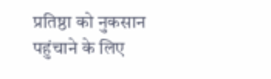प्रतिष्ठा को नुकसान पहुंचाने के लिए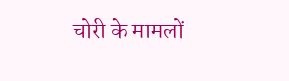चोरी के मामलों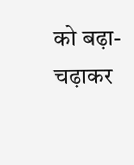को बढ़ा-चढ़ाकर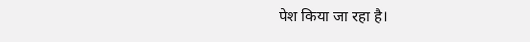पेश किया जा रहा है।